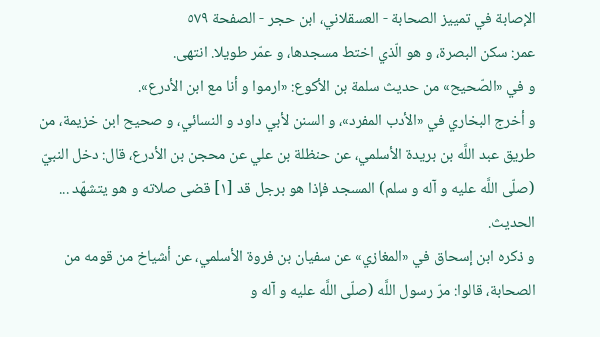الإصابة في تمييز الصحابة - العسقلاني، ابن حجر - الصفحة ٥٧٩
عمر: سكن البصرة، و هو الّذي اختط مسجدها، و عمّر طويلا. انتهى.
و في «الصّحيح» من حديث سلمة بن الأكوع: «ارموا و أنا مع ابن الأدرع».
و أخرج البخاري في «الأدب المفرد»، و السنن لأبي داود و النسائي، و صحيح ابن خزيمة، من طريق عبد اللَّه بن بريدة الأسلمي، عن حنظلة بن علي عن محجن بن الأدرع، قال: دخل النبيّ (صلّى اللَّه عليه و آله و سلم) المسجد فإذا هو برجل قد [١] قضى صلاته و هو يتشهّد ...
الحديث.
و ذكره ابن إسحاق في «المغازي» عن سفيان بن فروة الأسلمي، عن أشياخ من قومه من الصحابة، قالوا: مرّ رسول اللَّه (صلّى اللَّه عليه و آله و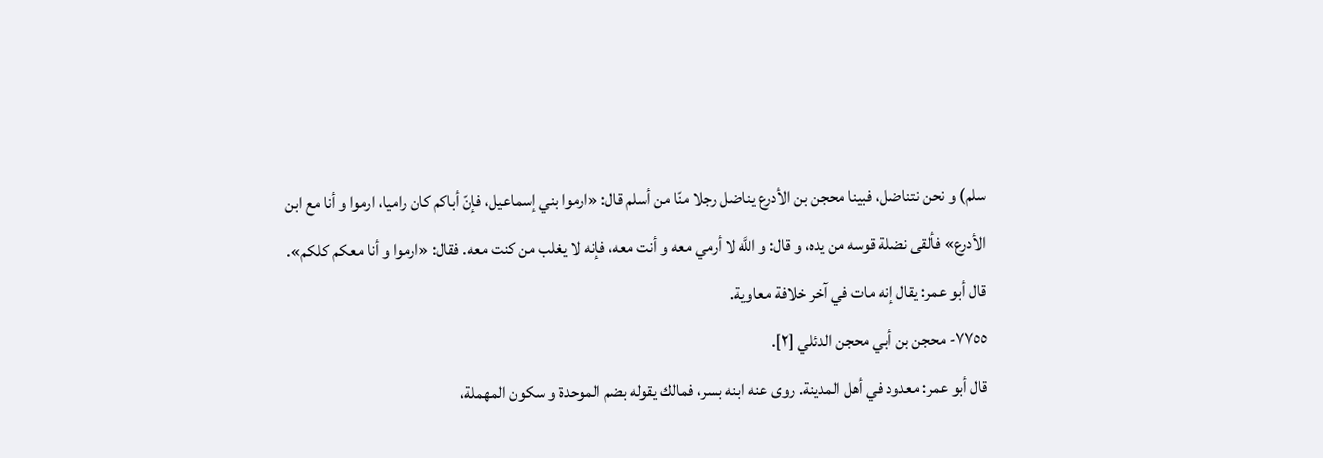سلم) و نحن نتناضل، فبينا محجن بن الأدرع يناضل رجلا منّا من أسلم قال: «ارموا بني إسماعيل، فإنّ أباكم كان راميا، ارموا و أنا مع ابن الأدرع» فألقى نضلة قوسه من يده، و قال: و اللَّه لا أرمي معه و أنت معه، فإنه لا يغلب من كنت معه. فقال: «ارموا و أنا معكم كلكم».
قال أبو عمر: يقال إنه مات في آخر خلافة معاوية.
٧٧٥٥- محجن بن أبي محجن الدئلي [٢].
قال أبو عمر: معدود في أهل المدينة. روى عنه ابنه بسر، فمالك يقوله بضم الموحدة و سكون المهملة،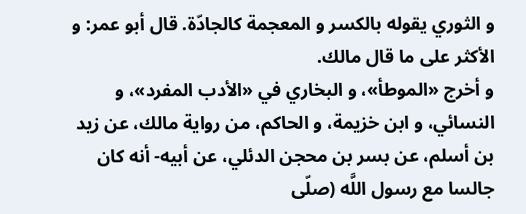و الثوري يقوله بالكسر و المعجمة كالجادّة. قال أبو عمر: و الأكثر على ما قال مالك.
و أخرج «الموطأ»، و البخاري في «الأدب المفرد»، و النسائي، و ابن خزيمة، و الحاكم، من رواية مالك، عن زيد بن أسلم، عن بسر بن محجن الدئلي، عن أبيه- أنه كان جالسا مع رسول اللَّه (صلّى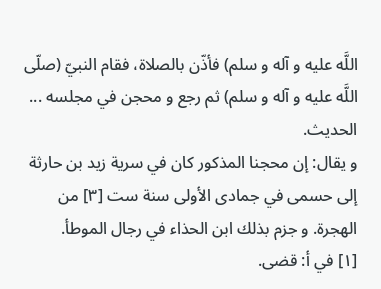اللَّه عليه و آله و سلم) فأذّن بالصلاة، فقام النبيّ (صلّى اللَّه عليه و آله و سلم) ثم رجع و محجن في مجلسه ... الحديث.
و يقال: إن محجنا المذكور كان في سرية زيد بن حارثة إلى حسمى في جمادى الأولى سنة ست [٣] من الهجرة. و جزم بذلك ابن الحذاء في رجال الموطأ.
[١] في أ: قضى.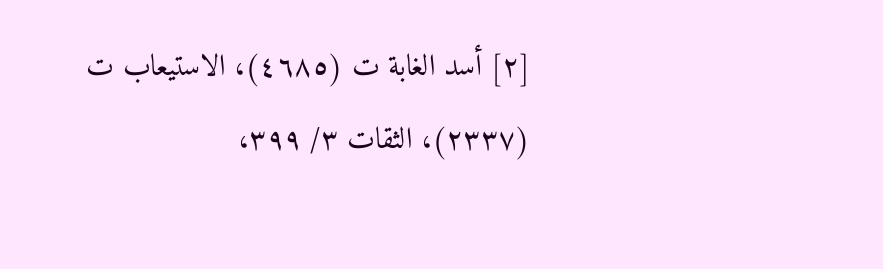[٢] أسد الغابة ت (٤٦٨٥)، الاستيعاب ت (٢٣٣٧)، الثقات ٣/ ٣٩٩،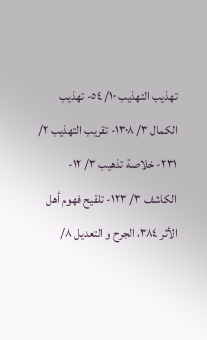تهذيب التهذيب ١٠/ ٥٤- تهذيب الكمال ٣/ ١٣٠٨- تقريب التهذيب ٢/ ٢٣١- خلاصة تذهيب ٣/ ١٢- الكاشف ٣/ ١٢٣- تلقيح فهوم أهل الأثر ٣٨٤، الجرح و التعديل ٨/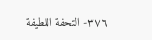٣٧٦- التحفة اللطيفة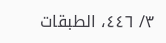٣/ ٤٤٦، الطبقات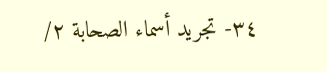٣٤- تجريد أسماء الصحابة ٢/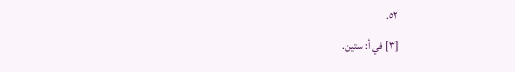٥٢.
[٣] في أ: ستين.